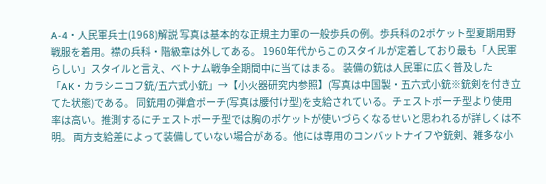A-4・人民軍兵士(1968)解説 写真は基本的な正規主力軍の一般歩兵の例。歩兵科の2ポケット型夏期用野戦服を着用。襟の兵科・階級章は外してある。 1960年代からこのスタイルが定着しており最も「人民軍らしい」スタイルと言え、ベトナム戦争全期間中に当てはまる。 装備の銃は人民軍に広く普及した「AK・カラシニコフ銃/五六式小銃」→【小火器研究内参照】(写真は中国製・五六式小銃※銃剣を付き立てた状態)である。 同銃用の弾倉ポーチ(写真は腰付け型)を支給されている。チェストポーチ型より使用率は高い。推測するにチェストポーチ型では胸のポケットが使いづらくなるせいと思われるが詳しくは不明。 両方支給差によって装備していない場合がある。他には専用のコンバットナイフや銃剣、雑多な小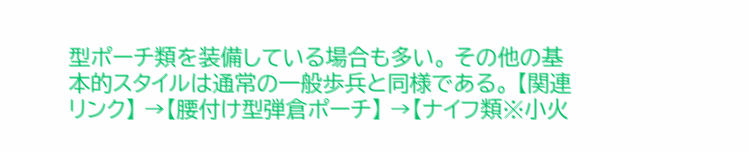型ポーチ類を装備している場合も多い。 その他の基本的スタイルは通常の一般歩兵と同様である。 【関連リンク】 →【腰付け型弾倉ポーチ】 →【ナイフ類※小火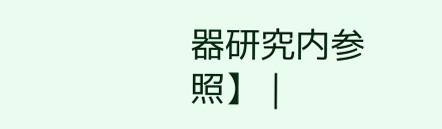器研究内参照】 |